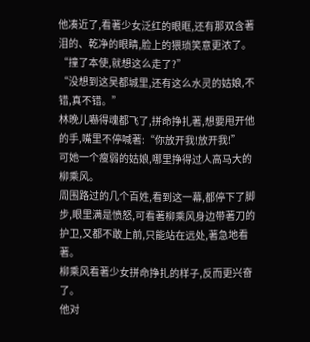他凑近了,看著少女泛红的眼眶,还有那双含著泪的、乾净的眼睛,脸上的猥琐笑意更浓了。
“撞了本使,就想这么走了?”
“没想到这吴都城里,还有这么水灵的姑娘,不错,真不错。”
林晚儿嚇得魂都飞了,拼命挣扎著,想要甩开他的手,嘴里不停喊著:“你放开我!放开我!”
可她一个瘦弱的姑娘,哪里挣得过人高马大的柳乘风。
周围路过的几个百姓,看到这一幕,都停下了脚步,眼里满是愤怒,可看著柳乘风身边带著刀的护卫,又都不敢上前,只能站在远处,著急地看著。
柳乘风看著少女拼命挣扎的样子,反而更兴奋了。
他对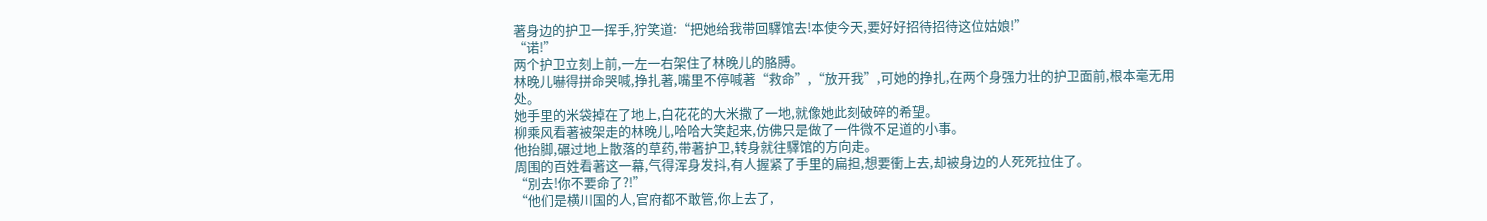著身边的护卫一挥手,狞笑道:“把她给我带回驛馆去!本使今天,要好好招待招待这位姑娘!”
“诺!”
两个护卫立刻上前,一左一右架住了林晚儿的胳膊。
林晚儿嚇得拼命哭喊,挣扎著,嘴里不停喊著“救命”,“放开我”,可她的挣扎,在两个身强力壮的护卫面前,根本毫无用处。
她手里的米袋掉在了地上,白花花的大米撒了一地,就像她此刻破碎的希望。
柳乘风看著被架走的林晚儿,哈哈大笑起来,仿佛只是做了一件微不足道的小事。
他抬脚,碾过地上散落的草药,带著护卫,转身就往驛馆的方向走。
周围的百姓看著这一幕,气得浑身发抖,有人握紧了手里的扁担,想要衝上去,却被身边的人死死拉住了。
“別去!你不要命了?!”
“他们是横川国的人,官府都不敢管,你上去了,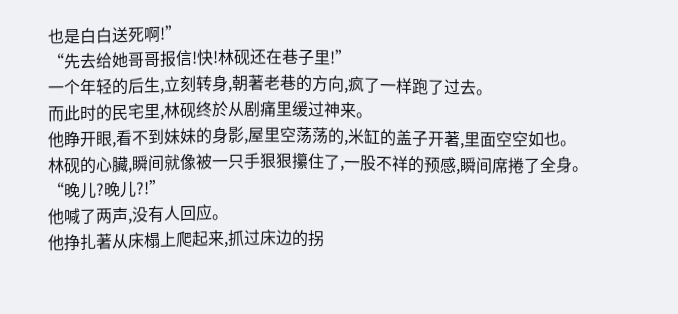也是白白送死啊!”
“先去给她哥哥报信!快!林砚还在巷子里!”
一个年轻的后生,立刻转身,朝著老巷的方向,疯了一样跑了过去。
而此时的民宅里,林砚终於从剧痛里缓过神来。
他睁开眼,看不到妹妹的身影,屋里空荡荡的,米缸的盖子开著,里面空空如也。
林砚的心臟,瞬间就像被一只手狠狠攥住了,一股不祥的预感,瞬间席捲了全身。
“晚儿?晚儿?!”
他喊了两声,没有人回应。
他挣扎著从床榻上爬起来,抓过床边的拐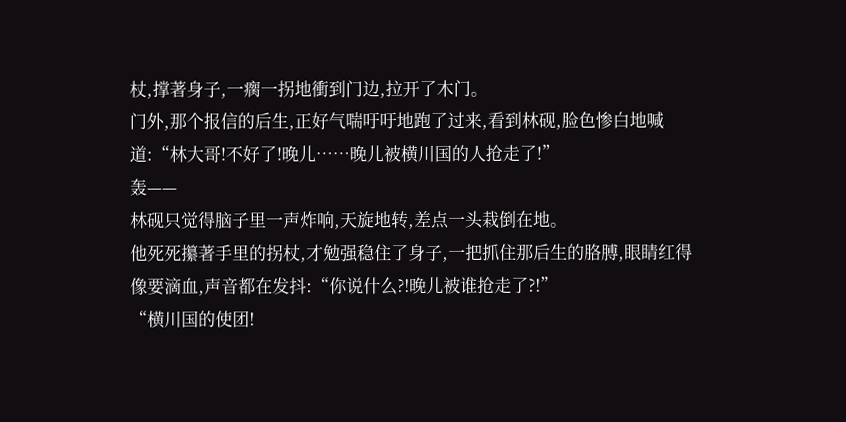杖,撑著身子,一瘸一拐地衝到门边,拉开了木门。
门外,那个报信的后生,正好气喘吁吁地跑了过来,看到林砚,脸色惨白地喊道:“林大哥!不好了!晚儿……晚儿被横川国的人抢走了!”
轰——
林砚只觉得脑子里一声炸响,天旋地转,差点一头栽倒在地。
他死死攥著手里的拐杖,才勉强稳住了身子,一把抓住那后生的胳膊,眼睛红得像要滴血,声音都在发抖:“你说什么?!晚儿被谁抢走了?!”
“横川国的使团!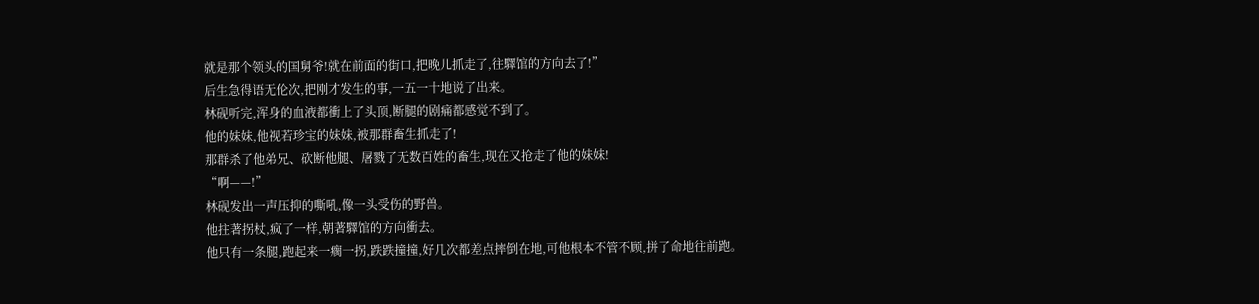就是那个领头的国舅爷!就在前面的街口,把晚儿抓走了,往驛馆的方向去了!”
后生急得语无伦次,把刚才发生的事,一五一十地说了出来。
林砚听完,浑身的血液都衝上了头顶,断腿的剧痛都感觉不到了。
他的妹妹,他视若珍宝的妹妹,被那群畜生抓走了!
那群杀了他弟兄、砍断他腿、屠戮了无数百姓的畜生,现在又抢走了他的妹妹!
“啊——!”
林砚发出一声压抑的嘶吼,像一头受伤的野兽。
他拄著拐杖,疯了一样,朝著驛馆的方向衝去。
他只有一条腿,跑起来一瘸一拐,跌跌撞撞,好几次都差点摔倒在地,可他根本不管不顾,拼了命地往前跑。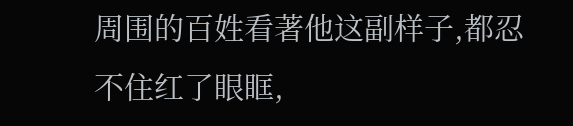周围的百姓看著他这副样子,都忍不住红了眼眶,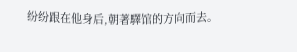纷纷跟在他身后,朝著驛馆的方向而去。